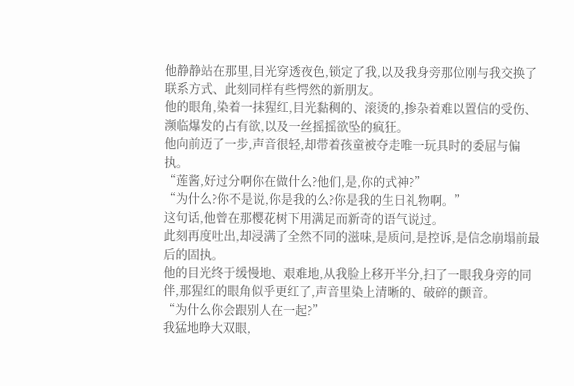他静静站在那里,目光穿透夜色,锁定了我,以及我身旁那位刚与我交换了联系方式、此刻同样有些愕然的新朋友。
他的眼角,染着一抹猩红,目光黏稠的、滚烫的,掺杂着难以置信的受伤、濒临爆发的占有欲,以及一丝摇摇欲坠的疯狂。
他向前迈了一步,声音很轻,却带着孩童被夺走唯一玩具时的委屈与偏执。
“莲酱,好过分啊你在做什么?他们,是,你的式神?”
“为什么?你不是说,你是我的么?你是我的生日礼物啊。”
这句话,他曾在那樱花树下用满足而新奇的语气说过。
此刻再度吐出,却浸满了全然不同的滋味,是质问,是控诉,是信念崩塌前最后的固执。
他的目光终于缓慢地、艰难地,从我脸上移开半分,扫了一眼我身旁的同伴,那猩红的眼角似乎更红了,声音里染上清晰的、破碎的颤音。
“为什么你会跟别人在一起?”
我猛地睁大双眼,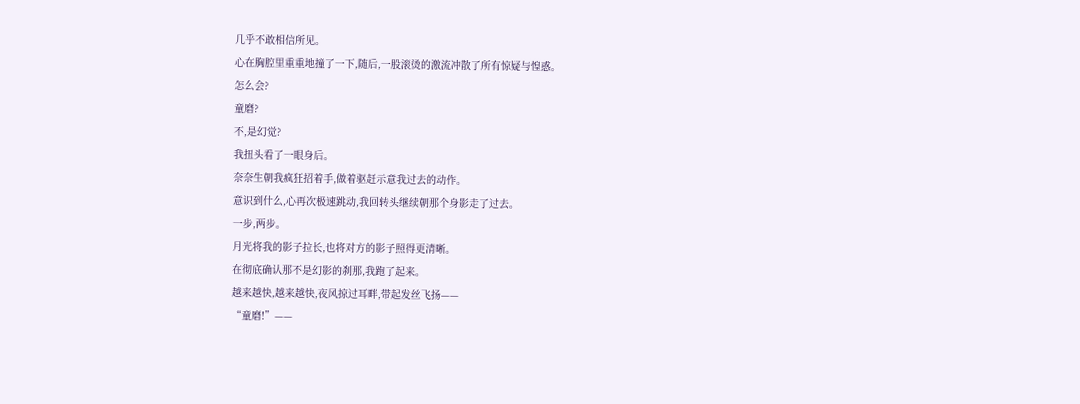几乎不敢相信所见。
心在胸腔里重重地撞了一下,随后,一股滚烫的激流冲散了所有惊疑与惶惑。
怎么会?
童磨?
不,是幻觉?
我扭头看了一眼身后。
奈奈生朝我疯狂招着手,做着驱赶示意我过去的动作。
意识到什么,心再次极速跳动,我回转头继续朝那个身影走了过去。
一步,两步。
月光将我的影子拉长,也将对方的影子照得更清晰。
在彻底确认那不是幻影的刹那,我跑了起来。
越来越快,越来越快,夜风掠过耳畔,带起发丝飞扬——
“童磨!”——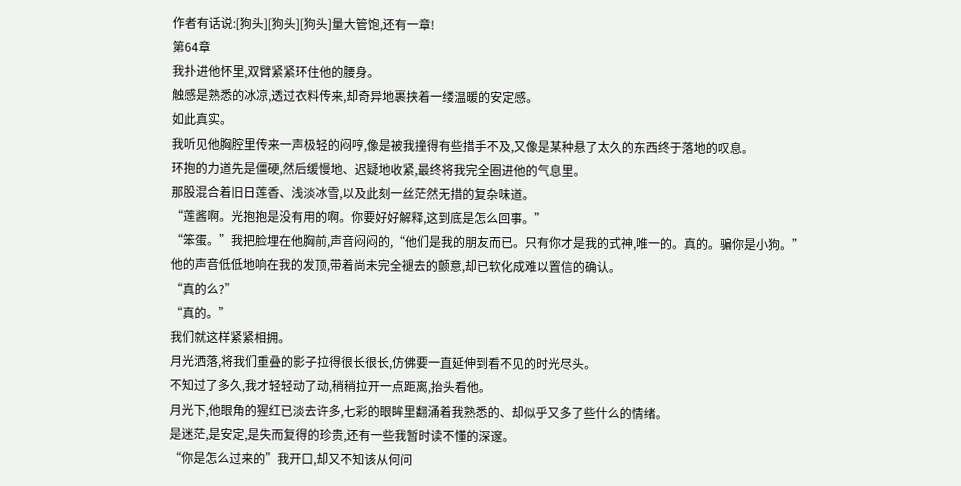作者有话说:[狗头][狗头][狗头]量大管饱,还有一章!
第64章
我扑进他怀里,双臂紧紧环住他的腰身。
触感是熟悉的冰凉,透过衣料传来,却奇异地裹挟着一缕温暖的安定感。
如此真实。
我听见他胸腔里传来一声极轻的闷哼,像是被我撞得有些措手不及,又像是某种悬了太久的东西终于落地的叹息。
环抱的力道先是僵硬,然后缓慢地、迟疑地收紧,最终将我完全圈进他的气息里。
那股混合着旧日莲香、浅淡冰雪,以及此刻一丝茫然无措的复杂味道。
“莲酱啊。光抱抱是没有用的啊。你要好好解释,这到底是怎么回事。”
“笨蛋。”我把脸埋在他胸前,声音闷闷的,“他们是我的朋友而已。只有你才是我的式神,唯一的。真的。骗你是小狗。”
他的声音低低地响在我的发顶,带着尚未完全褪去的颤意,却已软化成难以置信的确认。
“真的么?”
“真的。”
我们就这样紧紧相拥。
月光洒落,将我们重叠的影子拉得很长很长,仿佛要一直延伸到看不见的时光尽头。
不知过了多久,我才轻轻动了动,稍稍拉开一点距离,抬头看他。
月光下,他眼角的猩红已淡去许多,七彩的眼眸里翻涌着我熟悉的、却似乎又多了些什么的情绪。
是迷茫,是安定,是失而复得的珍贵,还有一些我暂时读不懂的深邃。
“你是怎么过来的”我开口,却又不知该从何问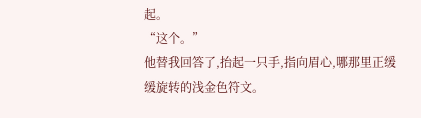起。
“这个。”
他替我回答了,抬起一只手,指向眉心,哪那里正缓缓旋转的浅金色符文。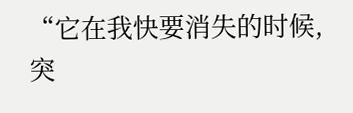“它在我快要消失的时候,突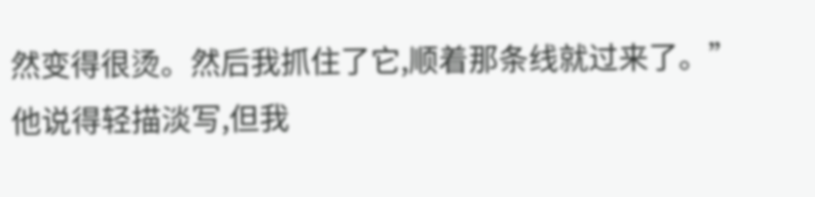然变得很烫。然后我抓住了它,顺着那条线就过来了。”
他说得轻描淡写,但我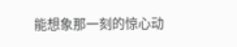能想象那一刻的惊心动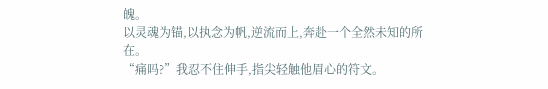魄。
以灵魂为锚,以执念为帆,逆流而上,奔赴一个全然未知的所在。
“痛吗?”我忍不住伸手,指尖轻触他眉心的符文。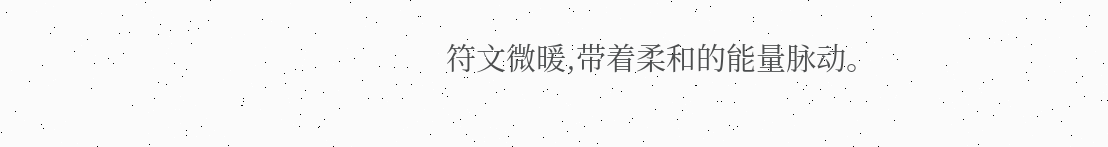符文微暖,带着柔和的能量脉动。